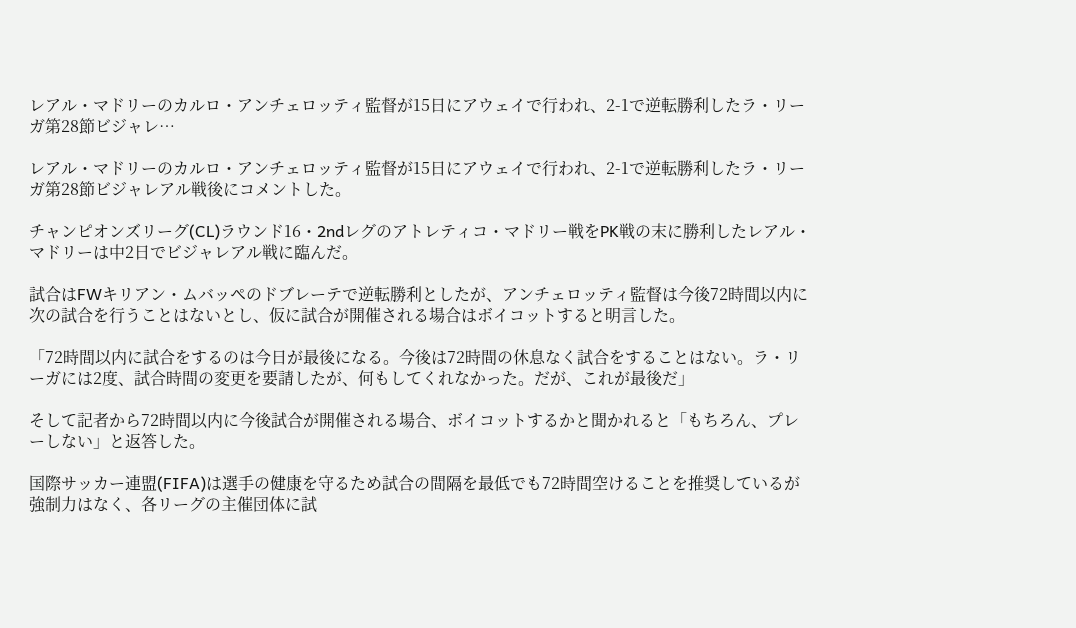レアル・マドリーのカルロ・アンチェロッティ監督が15日にアウェイで行われ、2-1で逆転勝利したラ・リーガ第28節ビジャレ…

レアル・マドリーのカルロ・アンチェロッティ監督が15日にアウェイで行われ、2-1で逆転勝利したラ・リーガ第28節ビジャレアル戦後にコメントした。

チャンピオンズリーグ(CL)ラウンド16・2ndレグのアトレティコ・マドリー戦をPK戦の末に勝利したレアル・マドリーは中2日でビジャレアル戦に臨んだ。

試合はFWキリアン・ムバッペのドブレーテで逆転勝利としたが、アンチェロッティ監督は今後72時間以内に次の試合を行うことはないとし、仮に試合が開催される場合はボイコットすると明言した。

「72時間以内に試合をするのは今日が最後になる。今後は72時間の休息なく試合をすることはない。ラ・リーガには2度、試合時間の変更を要請したが、何もしてくれなかった。だが、これが最後だ」

そして記者から72時間以内に今後試合が開催される場合、ボイコットするかと聞かれると「もちろん、プレーしない」と返答した。

国際サッカー連盟(FIFA)は選手の健康を守るため試合の間隔を最低でも72時間空けることを推奨しているが強制力はなく、各リーグの主催団体に試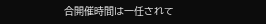合開催時間は一任されて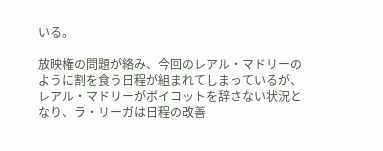いる。

放映権の問題が絡み、今回のレアル・マドリーのように割を食う日程が組まれてしまっているが、レアル・マドリーがボイコットを辞さない状況となり、ラ・リーガは日程の改善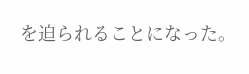を迫られることになった。